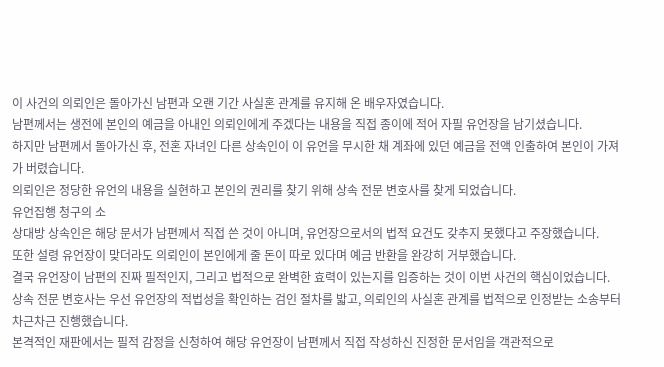이 사건의 의뢰인은 돌아가신 남편과 오랜 기간 사실혼 관계를 유지해 온 배우자였습니다.
남편께서는 생전에 본인의 예금을 아내인 의뢰인에게 주겠다는 내용을 직접 종이에 적어 자필 유언장을 남기셨습니다.
하지만 남편께서 돌아가신 후, 전혼 자녀인 다른 상속인이 이 유언을 무시한 채 계좌에 있던 예금을 전액 인출하여 본인이 가져가 버렸습니다.
의뢰인은 정당한 유언의 내용을 실현하고 본인의 권리를 찾기 위해 상속 전문 변호사를 찾게 되었습니다.
유언집행 청구의 소
상대방 상속인은 해당 문서가 남편께서 직접 쓴 것이 아니며, 유언장으로서의 법적 요건도 갖추지 못했다고 주장했습니다.
또한 설령 유언장이 맞더라도 의뢰인이 본인에게 줄 돈이 따로 있다며 예금 반환을 완강히 거부했습니다.
결국 유언장이 남편의 진짜 필적인지, 그리고 법적으로 완벽한 효력이 있는지를 입증하는 것이 이번 사건의 핵심이었습니다.
상속 전문 변호사는 우선 유언장의 적법성을 확인하는 검인 절차를 밟고, 의뢰인의 사실혼 관계를 법적으로 인정받는 소송부터 차근차근 진행했습니다.
본격적인 재판에서는 필적 감정을 신청하여 해당 유언장이 남편께서 직접 작성하신 진정한 문서임을 객관적으로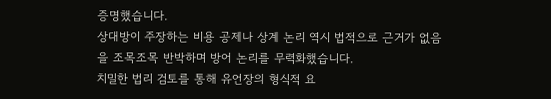증명했습니다.
상대방이 주장하는 비용 공제나 상계 논리 역시 법적으로 근거가 없음을 조목조목 반박하며 방어 논리를 무력화했습니다.
치밀한 법리 검토를 통해 유언장의 형식적 요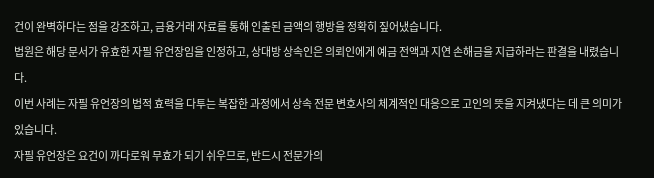건이 완벽하다는 점을 강조하고, 금융거래 자료를 통해 인출된 금액의 행방을 정확히 짚어냈습니다.
법원은 해당 문서가 유효한 자필 유언장임을 인정하고, 상대방 상속인은 의뢰인에게 예금 전액과 지연 손해금을 지급하라는 판결을 내렸습니다.
이번 사례는 자필 유언장의 법적 효력을 다투는 복잡한 과정에서 상속 전문 변호사의 체계적인 대응으로 고인의 뜻을 지켜냈다는 데 큰 의미가 있습니다.
자필 유언장은 요건이 까다로워 무효가 되기 쉬우므로, 반드시 전문가의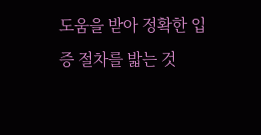도움을 받아 정확한 입증 절차를 밟는 것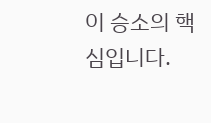이 승소의 핵심입니다.